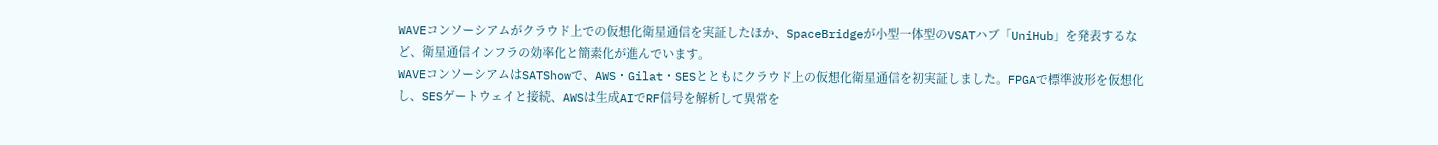WAVEコンソーシアムがクラウド上での仮想化衛星通信を実証したほか、SpaceBridgeが小型一体型のVSATハブ「UniHub」を発表するなど、衛星通信インフラの効率化と簡素化が進んでいます。
WAVEコンソーシアムはSATShowで、AWS・Gilat・SESとともにクラウド上の仮想化衛星通信を初実証しました。FPGAで標準波形を仮想化し、SESゲートウェイと接続、AWSは生成AIでRF信号を解析して異常を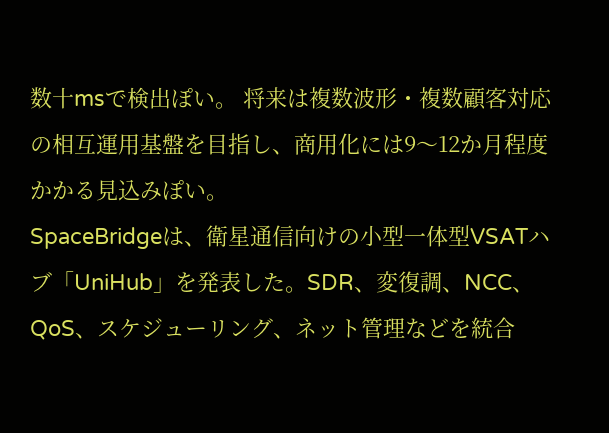数十msで検出ぽい。 将来は複数波形・複数顧客対応の相互運用基盤を目指し、商用化には9〜12か月程度かかる見込みぽい。
SpaceBridgeは、衛星通信向けの小型一体型VSATハブ「UniHub」を発表した。SDR、変復調、NCC、QoS、スケジューリング、ネット管理などを統合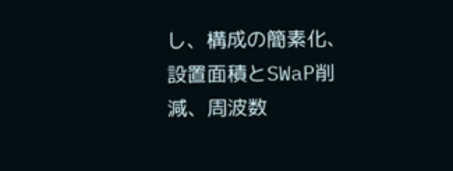し、構成の簡素化、設置面積とSWaP削減、周波数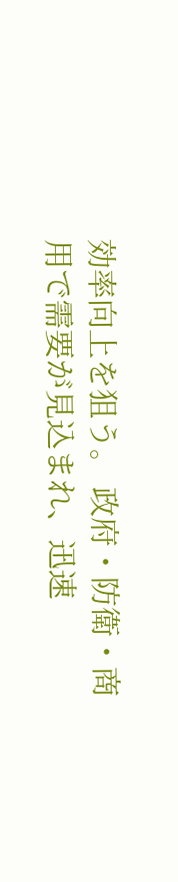効率向上を狙う。 政府・防衛・商用で需要が見込まれ、迅速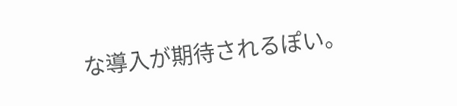な導入が期待されるぽい。